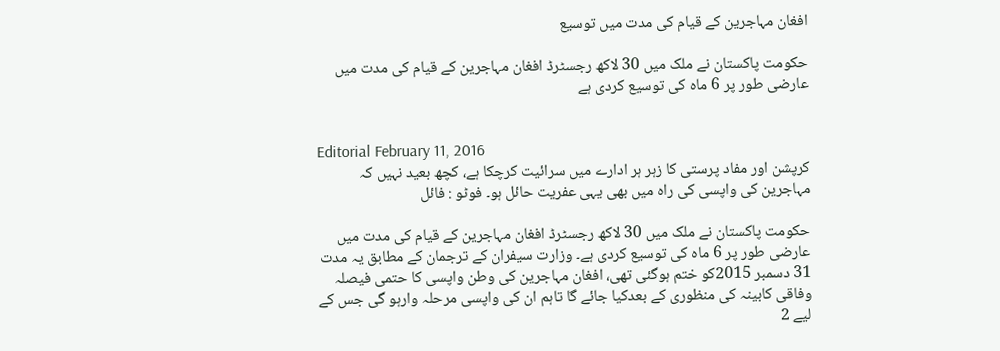افغان مہاجرین کے قیام کی مدت میں توسیع

حکومت پاکستان نے ملک میں 30 لاکھ رجسٹرڈ افغان مہاجرین کے قیام کی مدت میں عارضی طور پر 6 ماہ کی توسیع کردی ہے


Editorial February 11, 2016
کرپشن اور مفاد پرستی کا زہر ہر ادارے میں سرائیت کرچکا ہے، کچھ بعید نہیں کہ مہاجرین کی واپسی کی راہ میں بھی یہی عفریت حائل ہو۔ فوٹو : فائل

حکومت پاکستان نے ملک میں 30 لاکھ رجسٹرڈ افغان مہاجرین کے قیام کی مدت میں عارضی طور پر 6 ماہ کی توسیع کردی ہے۔ وزارت سیفران کے ترجمان کے مطابق یہ مدت 31 دسمبر 2015کو ختم ہوگئی تھی، افغان مہاجرین کی وطن واپسی کا حتمی فیصلہ وفاقی کابینہ کی منظوری کے بعدکیا جائے گا تاہم ان کی واپسی مرحلہ وارہو گی جس کے لیے 2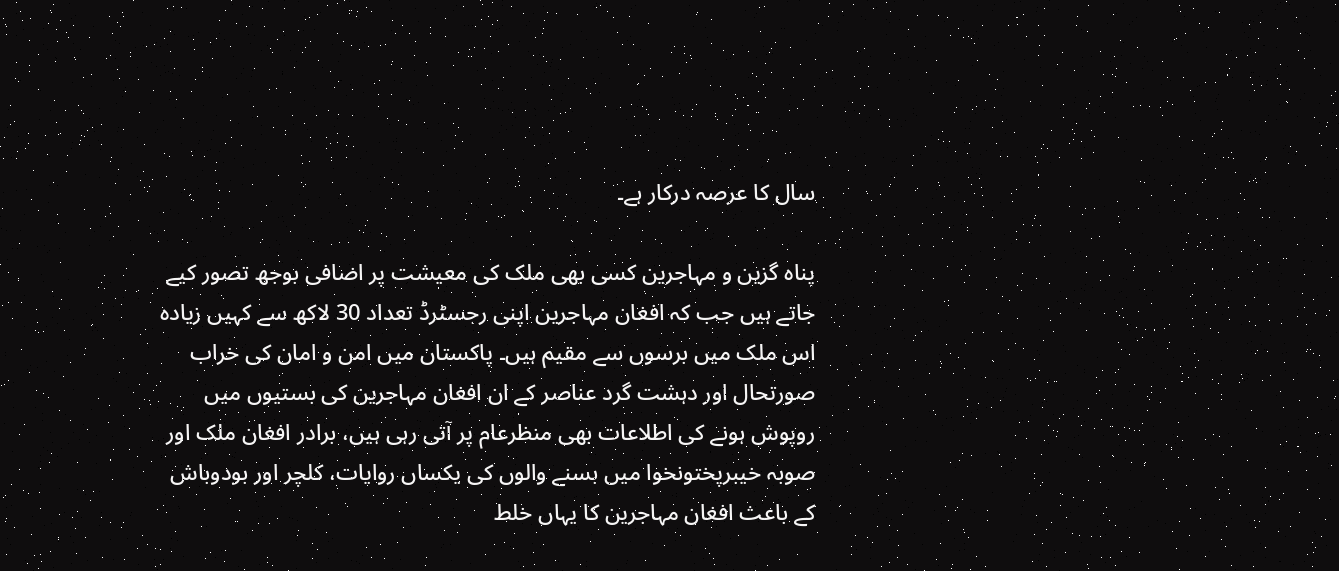سال کا عرصہ درکار ہے۔

پناہ گزین و مہاجرین کسی بھی ملک کی معیشت پر اضافی بوجھ تصور کیے جاتے ہیں جب کہ افغان مہاجرین اپنی رجسٹرڈ تعداد 30 لاکھ سے کہیں زیادہ اس ملک میں برسوں سے مقیم ہیں۔ پاکستان میں امن و امان کی خراب صورتحال اور دہشت گرد عناصر کے ان افغان مہاجرین کی بستیوں میں روپوش ہونے کی اطلاعات بھی منظرعام پر آتی رہی ہیں، برادر افغان ملک اور صوبہ خیبرپختونخوا میں بسنے والوں کی یکساں روایات، کلچر اور بودوباش کے باعث افغان مہاجرین کا یہاں خلط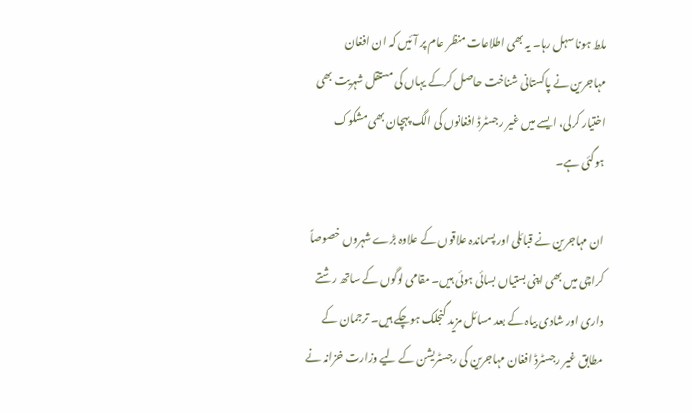ملط ہونا سہل رہا۔ یہ بھی اطلاعات منظر عام پر آئیں کہ ان افغان مہاجرین نے پاکستانی شناخت حاصل کرکے یہاں کی مستقل شہریت بھی اختیار کرلی، ایسے میں غیر رجسٹرڈ افغانوں کی الگ پہچان بھی مشکوک ہوگئی ہے۔

ان مہاجرین نے قبائلی اور پسماندہ علاقوں کے علاوہ بڑے شہروں خصوصاً کراچی میں بھی اپنی بستیاں بسائی ہوئی ہیں۔ مقامی لوگوں کے ساتھ رشتے داری اور شادی بیاہ کے بعد مسائل مزید گنجلک ہوچکے ہیں۔ ترجمان کے مطابق غیر رجسٹرڈ افغان مہاجرین کی رجسٹریشن کے لیے وزارت خزانہ نے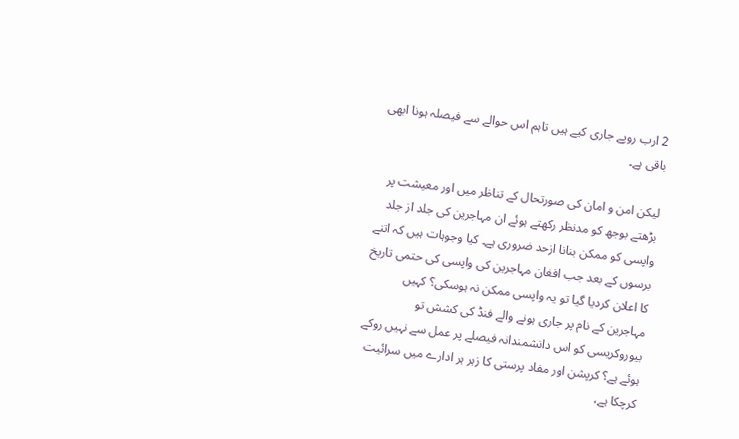2 ارب روپے جاری کیے ہیں تاہم اس حوالے سے فیصلہ ہونا ابھی باقی ہے۔

لیکن امن و امان کی صورتحال کے تناظر میں اور معیشت پر بڑھتے بوجھ کو مدنظر رکھتے ہوئے ان مہاجرین کی جلد از جلد واپسی کو ممکن بنانا ازحد ضروری ہے۔ کیا وجوہات ہیں کہ اتنے برسوں کے بعد جب افغان مہاجرین کی واپسی کی حتمی تاریخ کا اعلان کردیا گیا تو یہ واپسی ممکن نہ ہوسکی؟ کہیں مہاجرین کے نام پر جاری ہونے والے فنڈ کی کشش تو بیوروکریسی کو اس دانشمندانہ فیصلے پر عمل سے نہیں روکے ہوئے ہے؟ کرپشن اور مفاد پرستی کا زہر ہر ادارے میں سرائیت کرچکا ہے،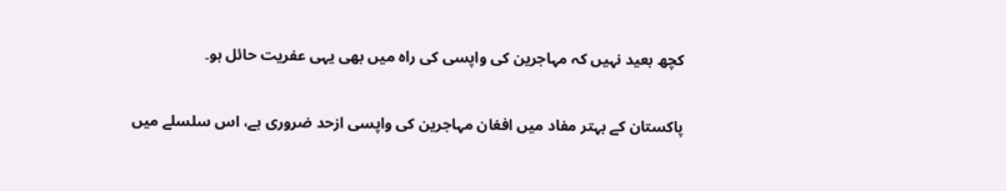کچھ بعید نہیں کہ مہاجرین کی واپسی کی راہ میں بھی یہی عفریت حائل ہو۔

پاکستان کے بہتر مفاد میں افغان مہاجرین کی واپسی ازحد ضروری ہے، اس سلسلے میں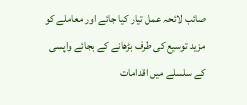صائب لائحہ عمل تیار کیا جائے اور معاملے کو مزید توسیع کی طرف بڑھانے کے بجائے واپسی کے سلسلے میں اقدامات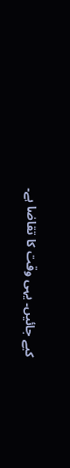کیے جائیں۔ یہی وقت کا تقاضا ہے۔